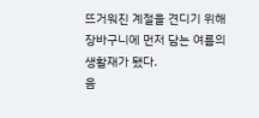뜨거워진 계절을 견디기 위해 장바구니에 먼저 담는 여름의 생활재가 됐다.
음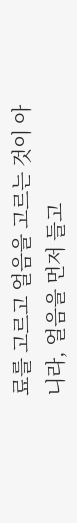료를 고르고 얼음을 고르는 것이 아니라, 얼음을 먼저 들고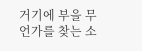거기에 부을 무언가를 찾는 소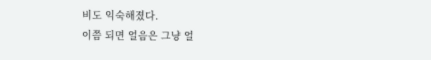비도 익숙해졌다.
이쯤 되면 얼음은 그냥 얼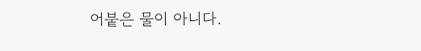어붙은 물이 아니다.